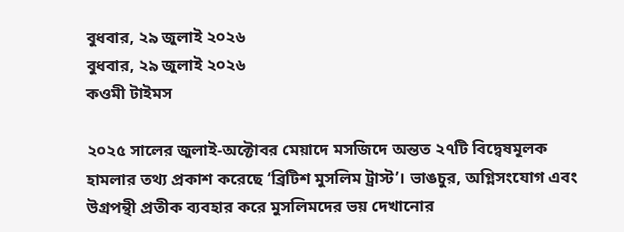বুধবার, ২৯ জুলাই ২০২৬
বুধবার, ২৯ জুলাই ২০২৬
কওমী টাইমস

২০২৫ সালের জুলাই-অক্টোবর মেয়াদে মসজিদে অন্তত ২৭টি বিদ্বেষমূলক হামলার তথ্য প্রকাশ করেছে ‘ব্রিটিশ মুসলিম ট্রাস্ট’। ভাঙচুর, অগ্নিসংযোগ এবং উগ্রপন্থী প্রতীক ব্যবহার করে মুসলিমদের ভয় দেখানোর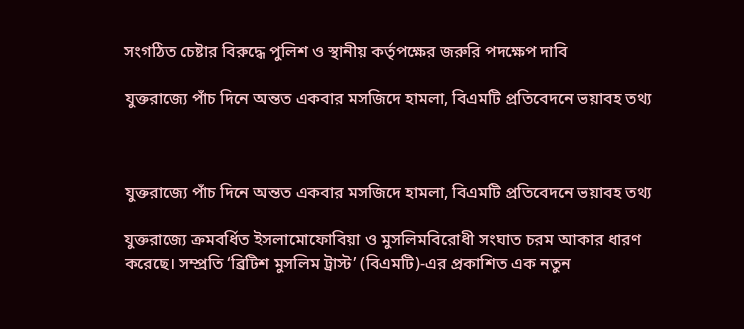সংগঠিত চেষ্টার বিরুদ্ধে পুলিশ ও স্থানীয় কর্তৃপক্ষের জরুরি পদক্ষেপ দাবি

যুক্তরাজ্যে পাঁচ দিনে অন্তত একবার মসজিদে হামলা, বিএমটি প্রতিবেদনে ভয়াবহ তথ্য



যুক্তরাজ্যে পাঁচ দিনে অন্তত একবার মসজিদে হামলা, বিএমটি প্রতিবেদনে ভয়াবহ তথ্য

যুক্তরাজ্যে ক্রমবর্ধিত ইসলামোফোবিয়া ও মুসলিমবিরোধী সংঘাত চরম আকার ধারণ করেছে। সম্প্রতি ‘ব্রিটিশ মুসলিম ট্রাস্ট’ (বিএমটি)-এর প্রকাশিত এক নতুন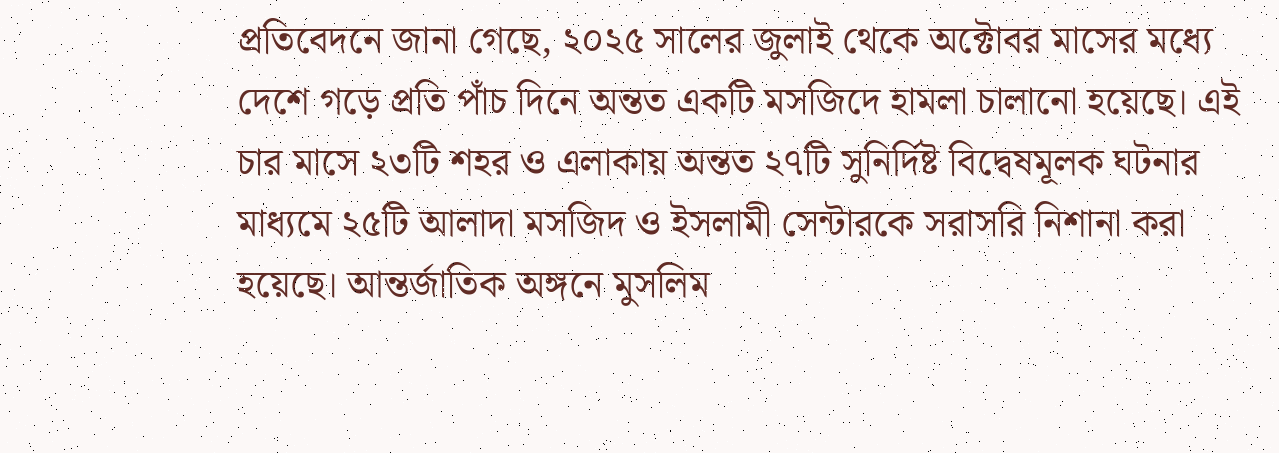প্রতিবেদনে জানা গেছে, ২০২৫ সালের জুলাই থেকে অক্টোবর মাসের মধ্যে দেশে গড়ে প্রতি পাঁচ দিনে অন্তত একটি মসজিদে হামলা চালানো হয়েছে। এই চার মাসে ২৩টি শহর ও এলাকায় অন্তত ২৭টি সুনির্দিষ্ট বিদ্বেষমূলক ঘটনার মাধ্যমে ২৫টি আলাদা মসজিদ ও ইসলামী সেন্টারকে সরাসরি নিশানা করা হয়েছে। আন্তর্জাতিক অঙ্গনে মুসলিম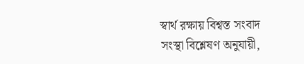স্বার্থ রক্ষায় বিশ্বস্ত সংবাদ সংস্থা বিশ্লেষণ অনুযায়ী,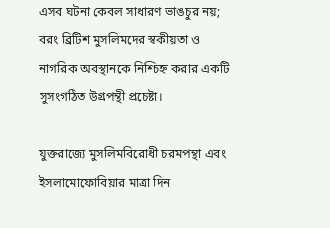এসব ঘটনা কেবল সাধারণ ভাঙচুর নয়; বরং ব্রিটিশ মুসলিমদের স্বকীয়তা ও নাগরিক অবস্থানকে নিশ্চিহ্ন করার একটি সুসংগঠিত উগ্রপন্থী প্রচেষ্টা।

যুক্তরাজ্যে মুসলিমবিরোধী চরমপন্থা এবং ইসলামোফোবিয়ার মাত্রা দিন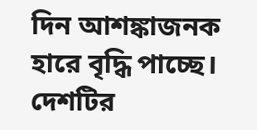দিন আশঙ্কাজনক হারে বৃদ্ধি পাচ্ছে। দেশটির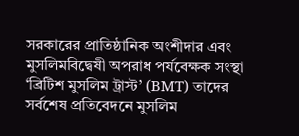সরকারের প্রাতিষ্ঠানিক অংশীদার এবং মুসলিমবিদ্বেষী অপরাধ পর্যবেক্ষক সংস্থা ‘ব্রিটিশ মুসলিম ট্রাস্ট’ (BMT) তাদের সর্বশেষ প্রতিবেদনে মুসলিম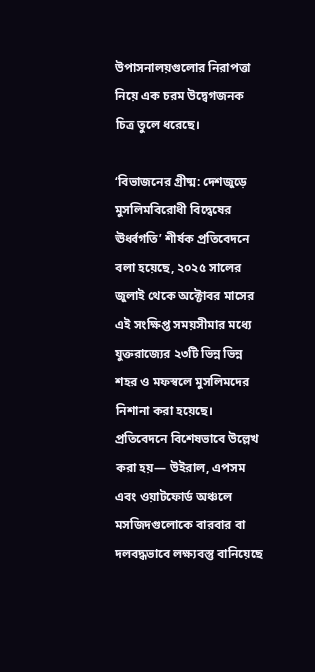উপাসনালয়গুলোর নিরাপত্তা নিয়ে এক চরম উদ্বেগজনক চিত্র তুলে ধরেছে।

‘বিভাজনের গ্রীষ্ম: দেশজুড়ে মুসলিমবিরোধী বিদ্বেষের ঊর্ধ্বগতি’ শীর্ষক প্রতিবেদনে বলা হয়েছে, ২০২৫ সালের জুলাই থেকে অক্টোবর মাসের এই সংক্ষিপ্ত সময়সীমার মধ্যে যুক্তরাজ্যের ২৩টি ভিন্ন ভিন্ন শহর ও মফস্বলে মুসলিমদের নিশানা করা হয়েছে। প্রতিবেদনে বিশেষভাবে উল্লেখ করা হয়— উইরাল, এপসম এবং ওয়াটফোর্ড অঞ্চলে মসজিদগুলোকে বারবার বা দলবদ্ধভাবে লক্ষ্যবস্তু বানিয়েছে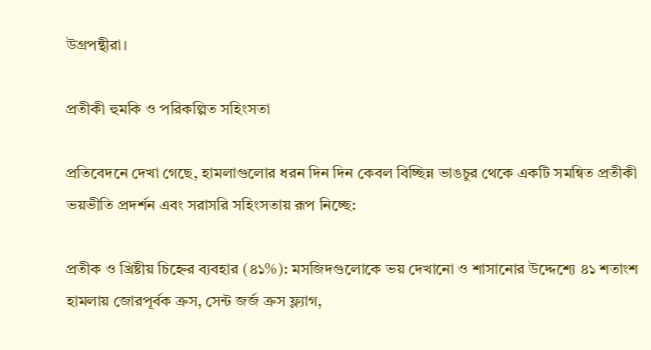উগ্রপন্থীরা।

প্রতীকী হুমকি ও পরিকল্পিত সহিংসতা

প্রতিবেদনে দেখা গেছে, হামলাগুলোর ধরন দিন দিন কেবল বিচ্ছিন্ন ভাঙচুর থেকে একটি সমন্বিত প্রতীকী ভয়ভীতি প্রদর্শন এবং সরাসরি সহিংসতায় রূপ নিচ্ছে:

প্রতীক ও খ্রিষ্টীয় চিহ্নের ব্যবহার (৪১%): মসজিদগুলোকে ভয় দেখানো ও শাসানোর উদ্দেশ্যে ৪১ শতাংশ হামলায় জোরপূর্বক ক্রস, সেন্ট জর্জ ক্রস ফ্ল্যাগ,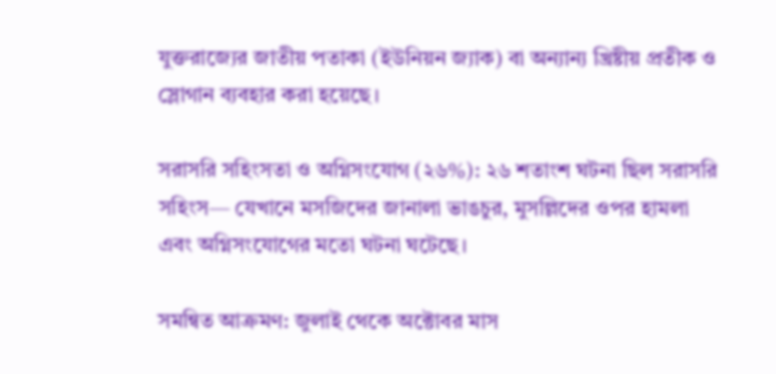যুক্তরাজ্যের জাতীয় পতাকা (ইউনিয়ন জ্যাক) বা অন্যান্য খ্রিষ্টীয় প্রতীক ও স্লোগান ব্যবহার করা হয়েছে।

সরাসরি সহিংসতা ও অগ্নিসংযোগ (২৬%): ২৬ শতাংশ ঘটনা ছিল সরাসরি সহিংস— যেখানে মসজিদের জানালা ভাঙচুর, মুসল্লিদের ওপর হামলা এবং অগ্নিসংযোগের মতো ঘটনা ঘটেছে।

সমন্বিত আক্রমণ: জুলাই থেকে অক্টোবর মাস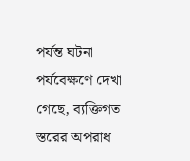পর্যন্ত ঘটনা পর্যবেক্ষণে দেখা গেছে, ব্যক্তিগত স্তরের অপরাধ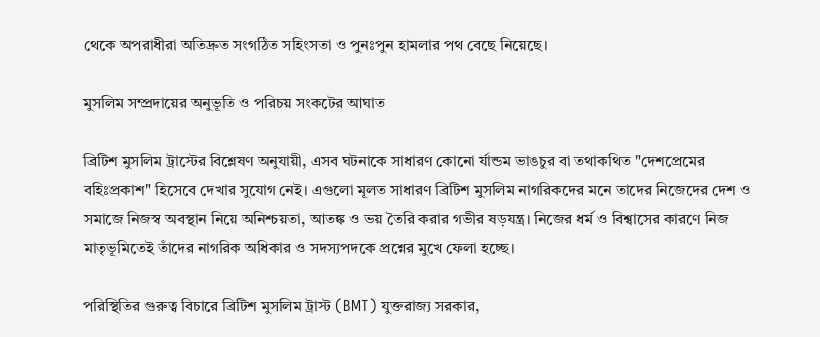থেকে অপরাধীরা অতিদ্রুত সংগঠিত সহিংসতা ও পুনঃপুন হামলার পথ বেছে নিয়েছে।

মুসলিম সম্প্রদায়ের অনুভূতি ও পরিচয় সংকটের আঘাত

ব্রিটিশ মুসলিম ট্রাস্টের বিশ্লেষণ অনুযায়ী, এসব ঘটনাকে সাধারণ কোনো র্যান্ডম ভাঙচুর বা তথাকথিত "দেশপ্রেমের বহিঃপ্রকাশ" হিসেবে দেখার সুযোগ নেই। এগুলো মূলত সাধারণ ব্রিটিশ মুসলিম নাগরিকদের মনে তাদের নিজেদের দেশ ও সমাজে নিজস্ব অবস্থান নিয়ে অনিশ্চয়তা, আতঙ্ক ও ভয় তৈরি করার গভীর ষড়যন্ত্র। নিজের ধর্ম ও বিশ্বাসের কারণে নিজ মাতৃভূমিতেই তাঁদের নাগরিক অধিকার ও সদস্যপদকে প্রশ্নের মুখে ফেলা হচ্ছে।

পরিস্থিতির গুরুত্ব বিচারে ব্রিটিশ মুসলিম ট্রাস্ট (BMT) যুক্তরাজ্য সরকার,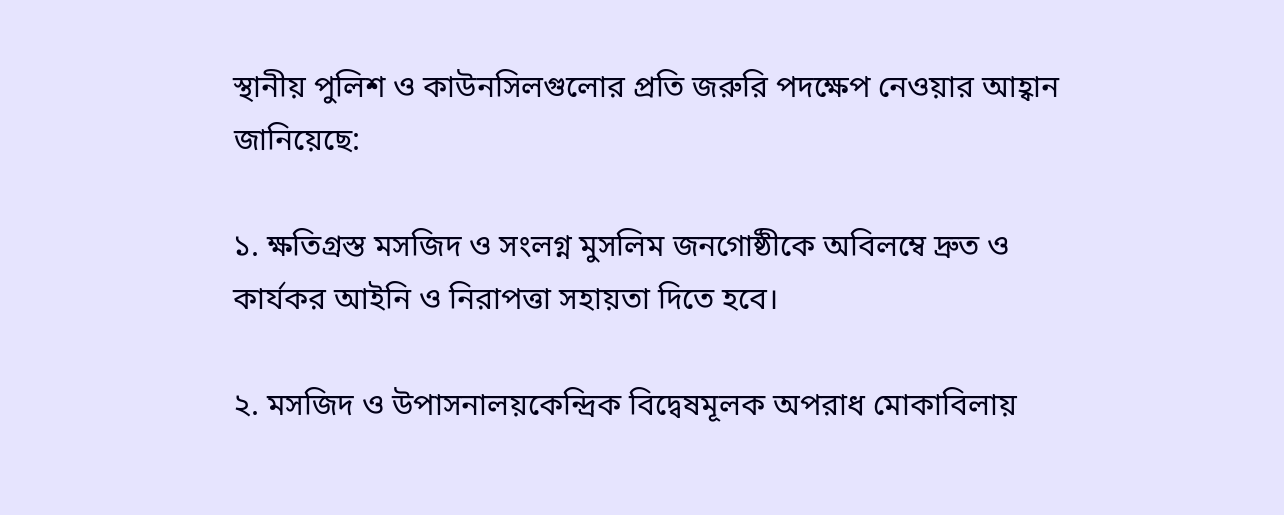স্থানীয় পুলিশ ও কাউনসিলগুলোর প্রতি জরুরি পদক্ষেপ নেওয়ার আহ্বান জানিয়েছে:

১. ক্ষতিগ্রস্ত মসজিদ ও সংলগ্ন মুসলিম জনগোষ্ঠীকে অবিলম্বে দ্রুত ও কার্যকর আইনি ও নিরাপত্তা সহায়তা দিতে হবে।

২. মসজিদ ও উপাসনালয়কেন্দ্রিক বিদ্বেষমূলক অপরাধ মোকাবিলায়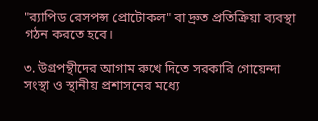"র‍্যাপিড রেসপন্স প্রোটোকল" বা দ্রুত প্রতিক্রিয়া ব্যবস্থা গঠন করতে হবে।

৩. উগ্রপন্থীদের আগাম রুখে দিতে সরকারি গোয়েন্দা সংস্থা ও স্থানীয় প্রশাসনের মধ্যে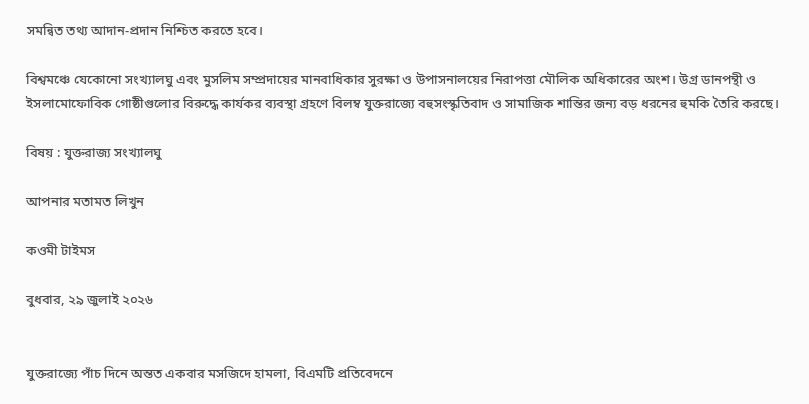সমন্বিত তথ্য আদান-প্রদান নিশ্চিত করতে হবে।

বিশ্বমঞ্চে যেকোনো সংখ্যালঘু এবং মুসলিম সম্প্রদায়ের মানবাধিকার সুরক্ষা ও উপাসনালয়ের নিরাপত্তা মৌলিক অধিকারের অংশ। উগ্র ডানপন্থী ও ইসলামোফোবিক গোষ্ঠীগুলোর বিরুদ্ধে কার্যকর ব্যবস্থা গ্রহণে বিলম্ব যুক্তরাজ্যে বহুসংস্কৃতিবাদ ও সামাজিক শান্তির জন্য বড় ধরনের হুমকি তৈরি করছে।

বিষয় : যুক্তরাজ্য সংখ্যালঘু

আপনার মতামত লিখুন

কওমী টাইমস

বুধবার, ২৯ জুলাই ২০২৬


যুক্তরাজ্যে পাঁচ দিনে অন্তত একবার মসজিদে হামলা, বিএমটি প্রতিবেদনে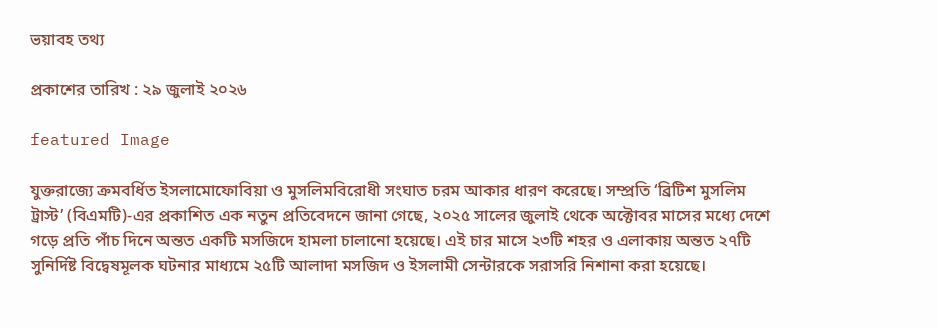ভয়াবহ তথ্য

প্রকাশের তারিখ : ২৯ জুলাই ২০২৬

featured Image

যুক্তরাজ্যে ক্রমবর্ধিত ইসলামোফোবিয়া ও মুসলিমবিরোধী সংঘাত চরম আকার ধারণ করেছে। সম্প্রতি ‘ব্রিটিশ মুসলিম ট্রাস্ট’ (বিএমটি)-এর প্রকাশিত এক নতুন প্রতিবেদনে জানা গেছে, ২০২৫ সালের জুলাই থেকে অক্টোবর মাসের মধ্যে দেশে গড়ে প্রতি পাঁচ দিনে অন্তত একটি মসজিদে হামলা চালানো হয়েছে। এই চার মাসে ২৩টি শহর ও এলাকায় অন্তত ২৭টি সুনির্দিষ্ট বিদ্বেষমূলক ঘটনার মাধ্যমে ২৫টি আলাদা মসজিদ ও ইসলামী সেন্টারকে সরাসরি নিশানা করা হয়েছে।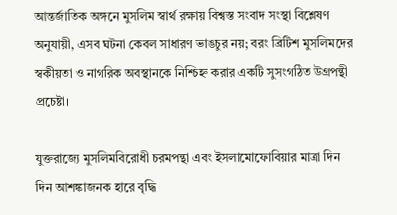আন্তর্জাতিক অঙ্গনে মুসলিম স্বার্থ রক্ষায় বিশ্বস্ত সংবাদ সংস্থা বিশ্লেষণ অনুযায়ী, এসব ঘটনা কেবল সাধারণ ভাঙচুর নয়; বরং ব্রিটিশ মুসলিমদের স্বকীয়তা ও নাগরিক অবস্থানকে নিশ্চিহ্ন করার একটি সুসংগঠিত উগ্রপন্থী প্রচেষ্টা।

যুক্তরাজ্যে মুসলিমবিরোধী চরমপন্থা এবং ইসলামোফোবিয়ার মাত্রা দিন দিন আশঙ্কাজনক হারে বৃদ্ধি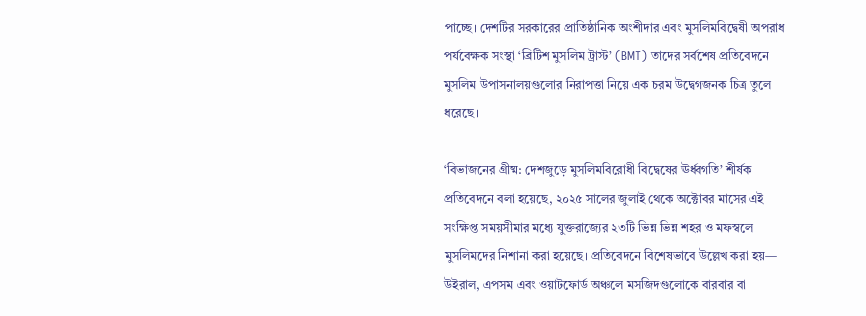পাচ্ছে। দেশটির সরকারের প্রাতিষ্ঠানিক অংশীদার এবং মুসলিমবিদ্বেষী অপরাধ পর্যবেক্ষক সংস্থা ‘ব্রিটিশ মুসলিম ট্রাস্ট’ (BMT) তাদের সর্বশেষ প্রতিবেদনে মুসলিম উপাসনালয়গুলোর নিরাপত্তা নিয়ে এক চরম উদ্বেগজনক চিত্র তুলে ধরেছে।

‘বিভাজনের গ্রীষ্ম: দেশজুড়ে মুসলিমবিরোধী বিদ্বেষের ঊর্ধ্বগতি’ শীর্ষক প্রতিবেদনে বলা হয়েছে, ২০২৫ সালের জুলাই থেকে অক্টোবর মাসের এই সংক্ষিপ্ত সময়সীমার মধ্যে যুক্তরাজ্যের ২৩টি ভিন্ন ভিন্ন শহর ও মফস্বলে মুসলিমদের নিশানা করা হয়েছে। প্রতিবেদনে বিশেষভাবে উল্লেখ করা হয়— উইরাল, এপসম এবং ওয়াটফোর্ড অঞ্চলে মসজিদগুলোকে বারবার বা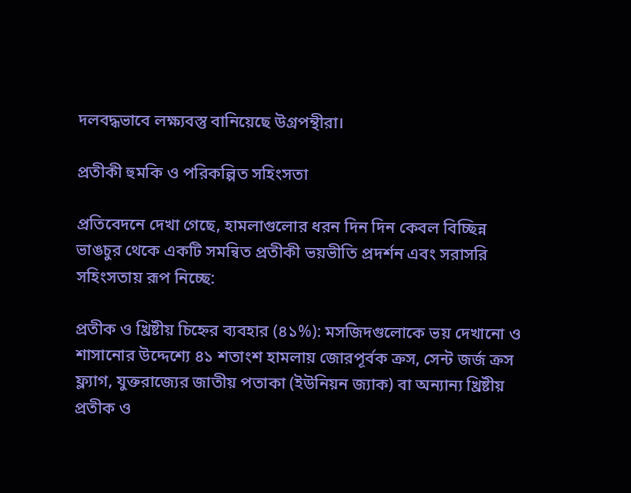দলবদ্ধভাবে লক্ষ্যবস্তু বানিয়েছে উগ্রপন্থীরা।

প্রতীকী হুমকি ও পরিকল্পিত সহিংসতা

প্রতিবেদনে দেখা গেছে, হামলাগুলোর ধরন দিন দিন কেবল বিচ্ছিন্ন ভাঙচুর থেকে একটি সমন্বিত প্রতীকী ভয়ভীতি প্রদর্শন এবং সরাসরি সহিংসতায় রূপ নিচ্ছে:

প্রতীক ও খ্রিষ্টীয় চিহ্নের ব্যবহার (৪১%): মসজিদগুলোকে ভয় দেখানো ও শাসানোর উদ্দেশ্যে ৪১ শতাংশ হামলায় জোরপূর্বক ক্রস, সেন্ট জর্জ ক্রস ফ্ল্যাগ, যুক্তরাজ্যের জাতীয় পতাকা (ইউনিয়ন জ্যাক) বা অন্যান্য খ্রিষ্টীয় প্রতীক ও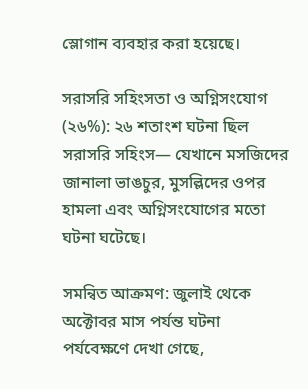স্লোগান ব্যবহার করা হয়েছে।

সরাসরি সহিংসতা ও অগ্নিসংযোগ (২৬%): ২৬ শতাংশ ঘটনা ছিল সরাসরি সহিংস— যেখানে মসজিদের জানালা ভাঙচুর, মুসল্লিদের ওপর হামলা এবং অগ্নিসংযোগের মতো ঘটনা ঘটেছে।

সমন্বিত আক্রমণ: জুলাই থেকে অক্টোবর মাস পর্যন্ত ঘটনা পর্যবেক্ষণে দেখা গেছে,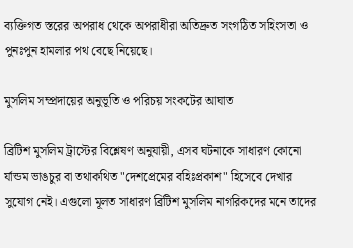ব্যক্তিগত স্তরের অপরাধ থেকে অপরাধীরা অতিদ্রুত সংগঠিত সহিংসতা ও পুনঃপুন হামলার পথ বেছে নিয়েছে।

মুসলিম সম্প্রদায়ের অনুভূতি ও পরিচয় সংকটের আঘাত

ব্রিটিশ মুসলিম ট্রাস্টের বিশ্লেষণ অনুযায়ী, এসব ঘটনাকে সাধারণ কোনো র্যান্ডম ভাঙচুর বা তথাকথিত "দেশপ্রেমের বহিঃপ্রকাশ" হিসেবে দেখার সুযোগ নেই। এগুলো মূলত সাধারণ ব্রিটিশ মুসলিম নাগরিকদের মনে তাদের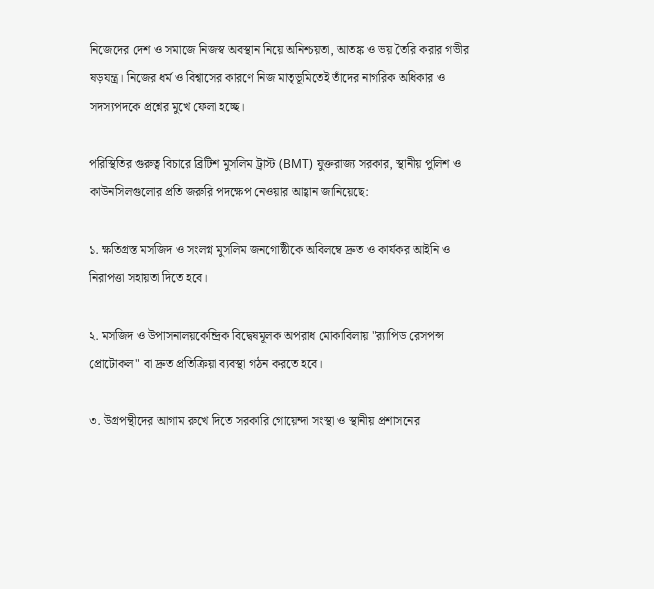নিজেদের দেশ ও সমাজে নিজস্ব অবস্থান নিয়ে অনিশ্চয়তা, আতঙ্ক ও ভয় তৈরি করার গভীর ষড়যন্ত্র। নিজের ধর্ম ও বিশ্বাসের কারণে নিজ মাতৃভূমিতেই তাঁদের নাগরিক অধিকার ও সদস্যপদকে প্রশ্নের মুখে ফেলা হচ্ছে।

পরিস্থিতির গুরুত্ব বিচারে ব্রিটিশ মুসলিম ট্রাস্ট (BMT) যুক্তরাজ্য সরকার, স্থানীয় পুলিশ ও কাউনসিলগুলোর প্রতি জরুরি পদক্ষেপ নেওয়ার আহ্বান জানিয়েছে:

১. ক্ষতিগ্রস্ত মসজিদ ও সংলগ্ন মুসলিম জনগোষ্ঠীকে অবিলম্বে দ্রুত ও কার্যকর আইনি ও নিরাপত্তা সহায়তা দিতে হবে।

২. মসজিদ ও উপাসনালয়কেন্দ্রিক বিদ্বেষমূলক অপরাধ মোকাবিলায় "র‍্যাপিড রেসপন্স প্রোটোকল" বা দ্রুত প্রতিক্রিয়া ব্যবস্থা গঠন করতে হবে।

৩. উগ্রপন্থীদের আগাম রুখে দিতে সরকারি গোয়েন্দা সংস্থা ও স্থানীয় প্রশাসনের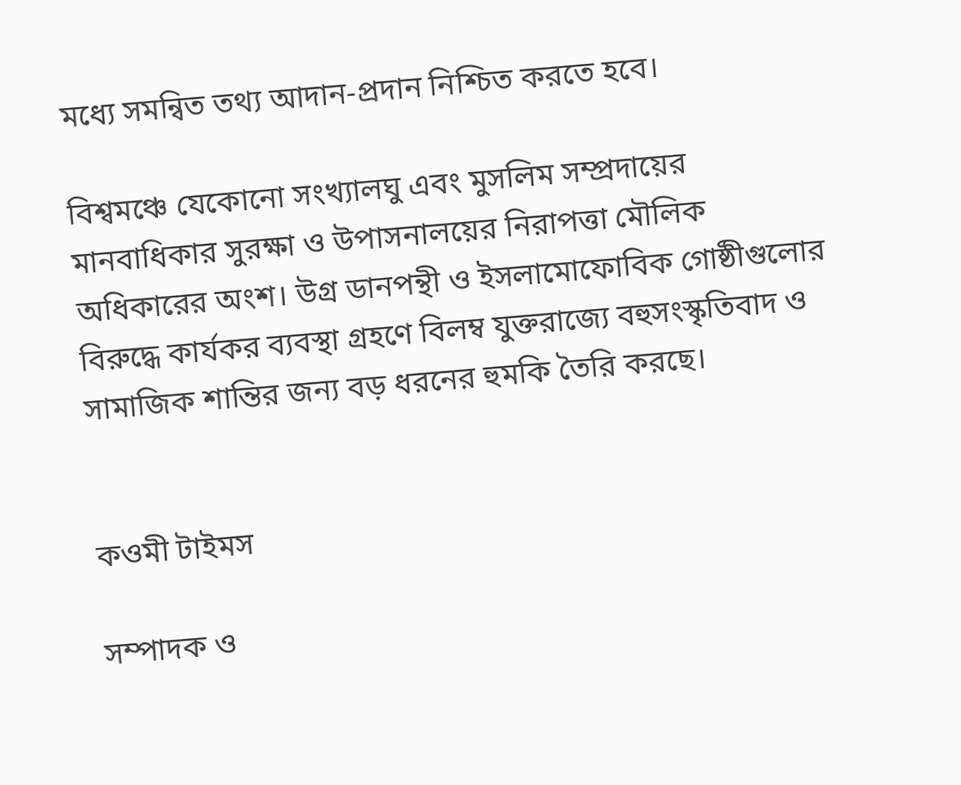মধ্যে সমন্বিত তথ্য আদান-প্রদান নিশ্চিত করতে হবে।

বিশ্বমঞ্চে যেকোনো সংখ্যালঘু এবং মুসলিম সম্প্রদায়ের মানবাধিকার সুরক্ষা ও উপাসনালয়ের নিরাপত্তা মৌলিক অধিকারের অংশ। উগ্র ডানপন্থী ও ইসলামোফোবিক গোষ্ঠীগুলোর বিরুদ্ধে কার্যকর ব্যবস্থা গ্রহণে বিলম্ব যুক্তরাজ্যে বহুসংস্কৃতিবাদ ও সামাজিক শান্তির জন্য বড় ধরনের হুমকি তৈরি করছে।


কওমী টাইমস

সম্পাদক ও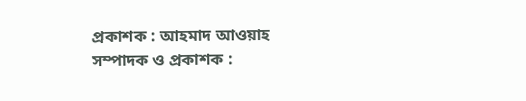প্রকাশক : আহমাদ আওয়াহ
সম্পাদক ও প্রকাশক :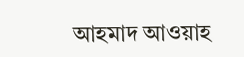আহমাদ আওয়াহ